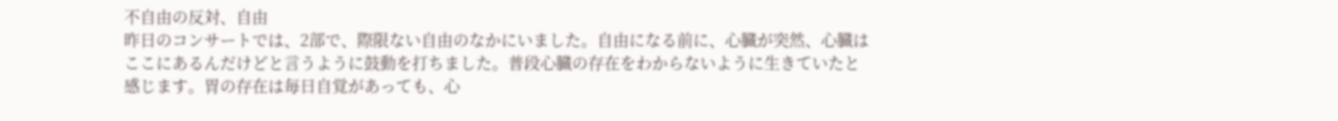不自由の反対、自由
昨日のコンサートでは、2部で、際限ない自由のなかにいました。自由になる前に、心臓が突然、心臓はここにあるんだけどと言うように鼓動を打ちました。普段心臓の存在をわからないように生きていたと感じます。胃の存在は毎日自覚があっても、心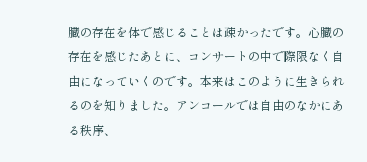臓の存在を体で感じることは疎かったです。心臓の存在を感じたあとに、コンサートの中で際限なく自由になっていくのです。本来はこのように生きられるのを知りました。アンコールでは自由のなかにある秩序、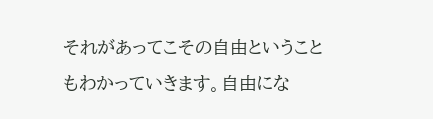それがあってこその自由ということもわかっていきます。自由にな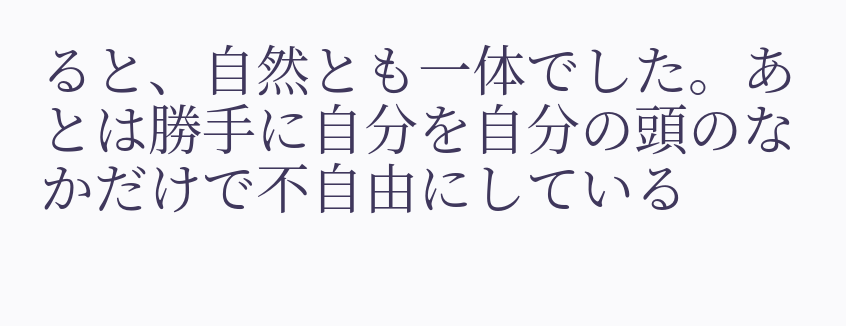ると、自然とも一体でした。あとは勝手に自分を自分の頭のなかだけで不自由にしている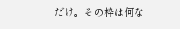だけ。その枠は何な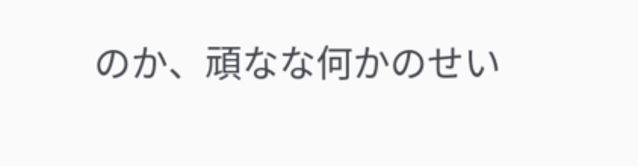のか、頑なな何かのせい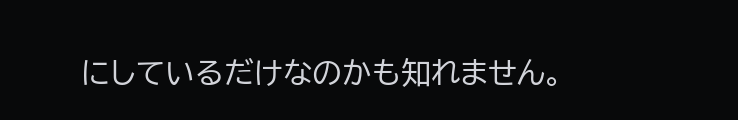にしているだけなのかも知れません。